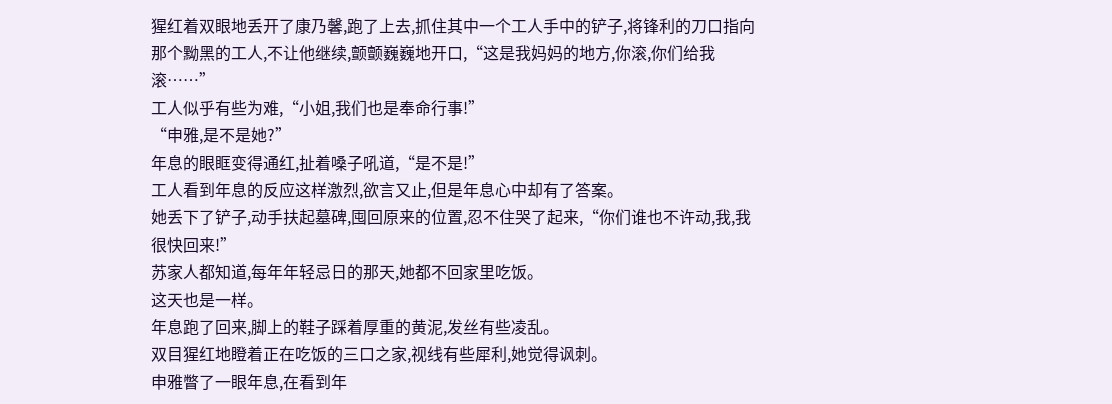猩红着双眼地丢开了康乃馨,跑了上去,抓住其中一个工人手中的铲子,将锋利的刀口指向那个黝黑的工人,不让他继续,颤颤巍巍地开口,“这是我妈妈的地方,你滚,你们给我滚……”
工人似乎有些为难,“小姐,我们也是奉命行事!”
“申雅,是不是她?”
年息的眼眶变得通红,扯着嗓子吼道,“是不是!”
工人看到年息的反应这样激烈,欲言又止,但是年息心中却有了答案。
她丢下了铲子,动手扶起墓碑,囤回原来的位置,忍不住哭了起来,“你们谁也不许动,我,我很快回来!”
苏家人都知道,每年年轻忌日的那天,她都不回家里吃饭。
这天也是一样。
年息跑了回来,脚上的鞋子踩着厚重的黄泥,发丝有些凌乱。
双目猩红地瞪着正在吃饭的三口之家,视线有些犀利,她觉得讽刺。
申雅瞥了一眼年息,在看到年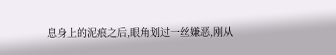息身上的泥痕之后,眼角划过一丝嫌恶,刚从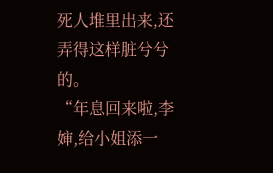死人堆里出来,还弄得这样脏兮兮的。
“年息回来啦,李婶,给小姐添一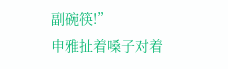副碗筷!”
申雅扯着嗓子对着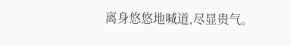离身悠悠地喊道,尽显贵气。